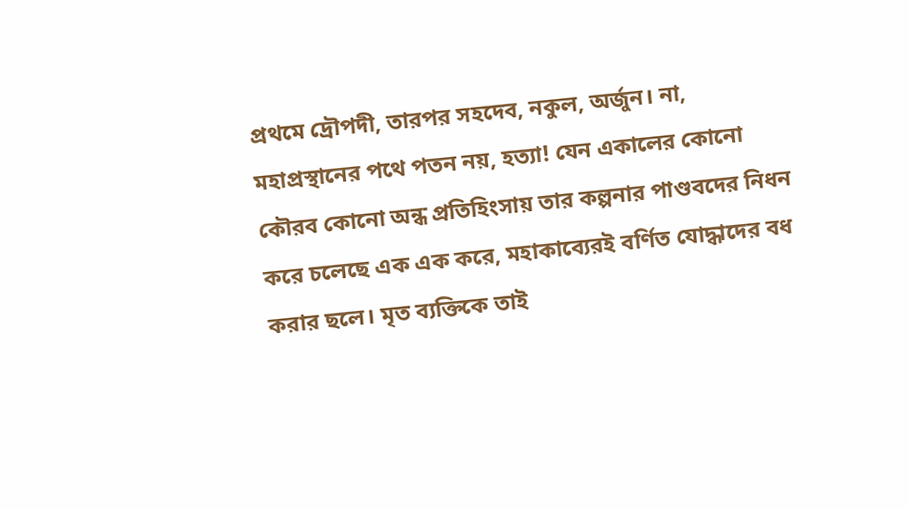প্রথমে দ্রৌপদী, তারপর সহদেব, নকুল, অর্জুন। না, মহাপ্রস্থানের পথে পতন নয়, হত্যা! যেন একালের কোনো কৌরব কোনো অন্ধ প্রতিহিংসায় তার কল্পনার পাণ্ডবদের নিধন করে চলেছে এক এক করে, মহাকাব্যেরই বর্ণিত যোদ্ধাদের বধ করার ছলে। মৃত ব্যক্তিকে তাই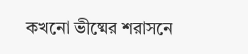কখনো ভীষ্মের শরাসনে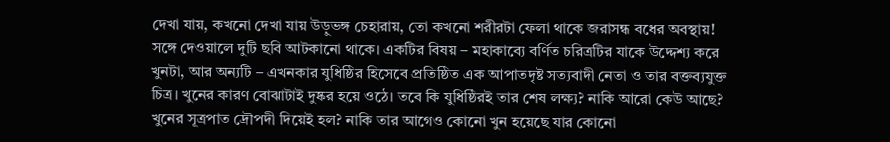দেখা যায়, কখনো দেখা যায় উড়ুভঙ্গ চেহারায়, তো কখনো শরীরটা ফেলা থাকে জরাসন্ধ বধের অবস্থায়! সঙ্গে দেওয়ালে দুটি ছবি আটকানো থাকে। একটির বিষয় – মহাকাব্যে বর্ণিত চরিত্রটির যাকে উদ্দেশ্য করে খুনটা, আর অন্যটি – এখনকার যুধিষ্ঠির হিসেবে প্রতিষ্ঠিত এক আপাতদৃষ্ট সত্যবাদী নেতা ও তার বক্তব্যযুক্ত চিত্র। খুনের কারণ বোঝাটাই দুষ্কর হয়ে ওঠে। তবে কি যুধিষ্ঠিরই তার শেষ লক্ষ্য? নাকি আরো কেউ আছে? খুনের সূত্রপাত দ্রৌপদী দিয়েই হল? নাকি তার আগেও কোনো খুন হয়েছে যার কোনো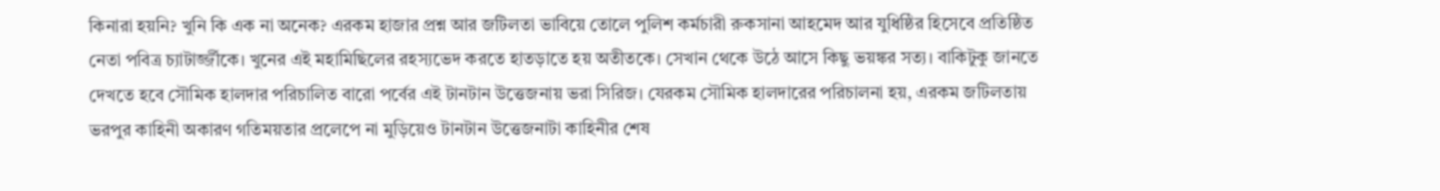কিনারা হয়নি? খুনি কি এক না অনেক? এরকম হাজার প্রশ্ন আর জটিলতা ভাবিয়ে তোলে পুলিশ কর্মচারী রুকসানা আহমেদ আর যুধিষ্ঠির হিসেবে প্রতিষ্ঠিত নেতা পবিত্র চ্যাটার্জ্জীকে। খুনের এই মহামিছিলের রহস্যভেদ করতে হাতড়াতে হয় অতীতকে। সেখান থেকে উঠে আসে কিছু ভয়ঙ্কর সত্য। বাকিটুকু জানতে দেখতে হবে সৌমিক হালদার পরিচালিত বারো পর্বের এই টানটান উত্তেজনায় ভরা সিরিজ। যেরকম সৌমিক হালদারের পরিচালনা হয়, এরকম জটিলতায় ভরপুর কাহিনী অকারণ গতিময়তার প্রলেপে না মুড়িয়েও টানটান উত্তেজনাটা কাহিনীর শেষ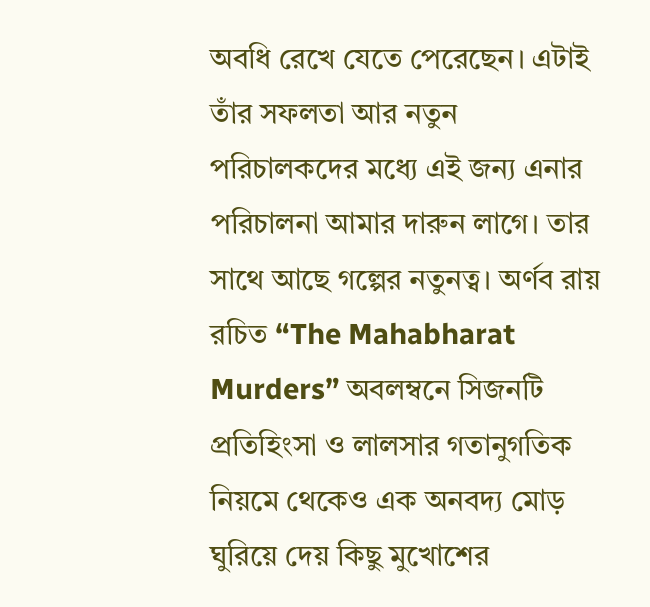অবধি রেখে যেতে পেরেছেন। এটাই তাঁর সফলতা আর নতুন পরিচালকদের মধ্যে এই জন্য এনার পরিচালনা আমার দারুন লাগে। তার সাথে আছে গল্পের নতুনত্ব। অর্ণব রায় রচিত “The Mahabharat Murders” অবলম্বনে সিজনটি প্রতিহিংসা ও লালসার গতানুগতিক নিয়মে থেকেও এক অনবদ্য মোড় ঘুরিয়ে দেয় কিছু মুখোশের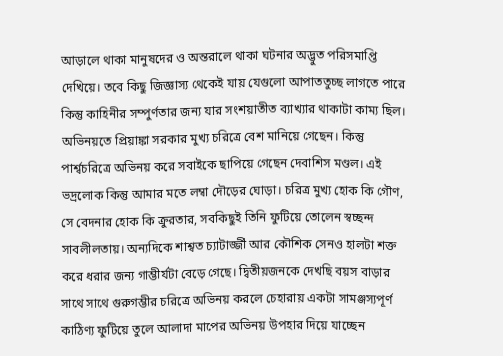আড়ালে থাকা মানুষদের ও অন্তরালে থাকা ঘটনার অদ্ভুত পরিসমাপ্তি দেখিয়ে। তবে কিছু জিজ্ঞাস্য থেকেই যায় যেগুলো আপাততুচ্ছ লাগতে পারে কিন্তু কাহিনীর সম্পুর্ণতার জন্য যার সংশয়াতীত ব্যাখ্যার থাকাটা কাম্য ছিল। অভিনয়তে প্রিয়াঙ্কা সরকার মুখ্য চরিত্রে বেশ মানিয়ে গেছেন। কিন্তু পার্শ্বচরিত্রে অভিনয় করে সবাইকে ছাপিয়ে গেছেন দেবাশিস মণ্ডল। এই ভদ্রলোক কিন্তু আমার মতে লম্বা দৌড়ের ঘোড়া। চরিত্র মুখ্য হোক কি গৌণ, সে বেদনার হোক কি ক্রুরতার, সবকিছুই তিনি ফুটিয়ে তোলেন স্বচ্ছন্দ সাবলীলতায়। অন্যদিকে শাশ্বত চ্যাটার্জ্জী আর কৌশিক সেনও হালটা শক্ত করে ধরার জন্য গাম্ভীর্যটা বেড়ে গেছে। দ্বিতীয়জনকে দেখছি বয়স বাড়ার সাথে সাথে গুরুগম্ভীর চরিত্রে অভিনয় করলে চেহারায় একটা সামঞ্জস্যপূর্ণ কাঠিণ্য ফুটিয়ে তুলে আলাদা মাপের অভিনয় উপহার দিয়ে যাচ্ছেন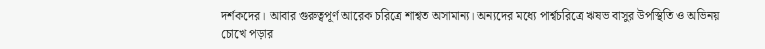দর্শকদের। আবার গুরুত্বপূর্ণ আরেক চরিত্রে শাশ্বত অসামান্য। অন্যদের মধ্যে পার্শ্বচরিত্রে ঋষভ বাসুর উপস্থিতি ও অভিনয় চোখে পড়ার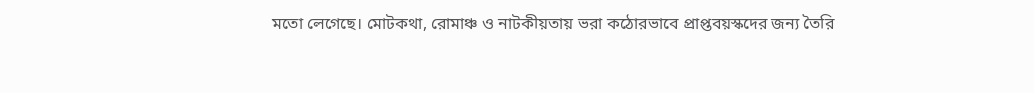মতো লেগেছে। মোটকথা, রোমাঞ্চ ও নাটকীয়তায় ভরা কঠোরভাবে প্রাপ্তবয়স্কদের জন্য তৈরি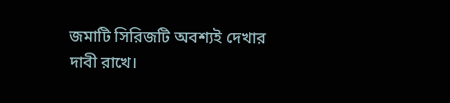জমাটি সিরিজটি অবশ্যই দেখার দাবী রাখে।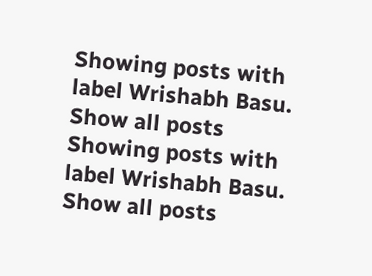Showing posts with label Wrishabh Basu. Show all posts
Showing posts with label Wrishabh Basu. Show all posts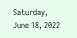Saturday, June 18, 2022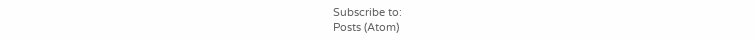Subscribe to:
Posts (Atom)